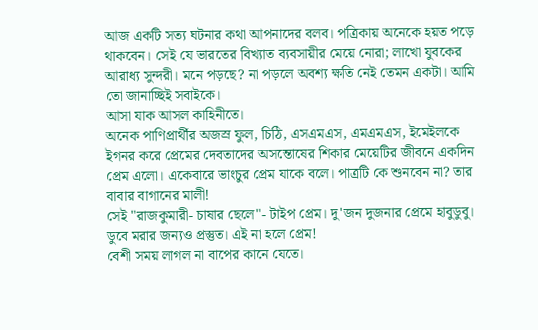আজ একটি সত্য ঘটনার কথা আপনাদের বলব। পত্রিকায় অনেকে হয়ত পড়ে থাকবেন। সেই যে ভারতের বিখ্যাত ব্যবসায়ীর মেয়ে নোরা; লাখো যুবকের আরাধ্য সুন্দরী। মনে পড়ছে? না পড়লে অবশ্য ক্ষতি নেই তেমন একটা। আমি তো জানাচ্ছিই সবাইকে।
আসা যাক আসল কাহিনীতে।
অনেক পাণিপ্রার্থীর অজস্র ফুল, চিঠি, এসএমএস, এমএমএস, ইমেইলকে ইগনর করে প্রেমের দেবতাদের অসন্তোষের শিকার মেয়েটির জীবনে একদিন প্রেম এলো। একেবারে ভাংচুর প্রেম যাকে বলে। পাত্রটি কে শুনবেন না? তার বাবার বাগানের মালী!
সেই "রাজকুমারী- চাষার ছেলে"- টাইপ প্রেম। দু'জন দুজনার প্রেমে হাবুডুবু। ডুবে মরার জন্যও প্রস্তুত। এই না হলে প্রেম!
বেশী সময় লাগল না বাপের কানে যেতে।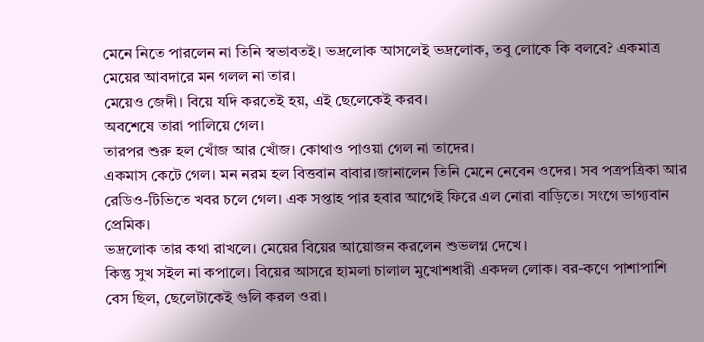মেনে নিতে পারলেন না তিনি স্বভাবতই। ভদ্রলোক আসলেই ভদ্রলোক, তবু লোকে কি বলবে? একমাত্র মেয়ের আবদারে মন গলল না তার।
মেয়েও জেদী। বিয়ে যদি করতেই হয়, এই ছেলেকেই করব।
অবশেষে তারা পালিয়ে গেল।
তারপর শুরু হল খোঁজ আর খোঁজ। কোথাও পাওয়া গেল না তাদের।
একমাস কেটে গেল। মন নরম হল বিত্তবান বাবার।জানালেন তিনি মেনে নেবেন ওদের। সব পত্রপত্রিকা আর রেডিও-টিভিতে খবর চলে গেল। এক সপ্তাহ পার হবার আগেই ফিরে এল নোরা বাড়িতে। সংগে ভাগ্যবান প্রেমিক।
ভদ্রলোক তার কথা রাখলে। মেয়ের বিয়ের আয়োজন করলেন শুভলগ্ন দেখে।
কিন্তু সুখ সইল না কপালে। বিয়ের আসরে হামলা চালাল মুখোশধারী একদল লোক। বর-কণে পাশাপাশি বেস ছিল, ছেলেটাকেই গুলি করল ওরা।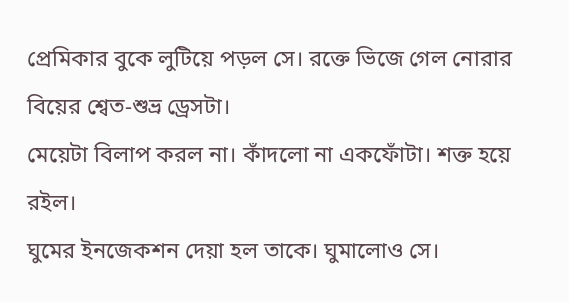প্রেমিকার বুকে লুটিয়ে পড়ল সে। রক্তে ভিজে গেল নোরার বিয়ের শ্বেত-শুভ্র ড্রেসটা।
মেয়েটা বিলাপ করল না। কাঁদলো না একফোঁটা। শক্ত হয়ে রইল।
ঘুমের ইনজেকশন দেয়া হল তাকে। ঘুমালোও সে।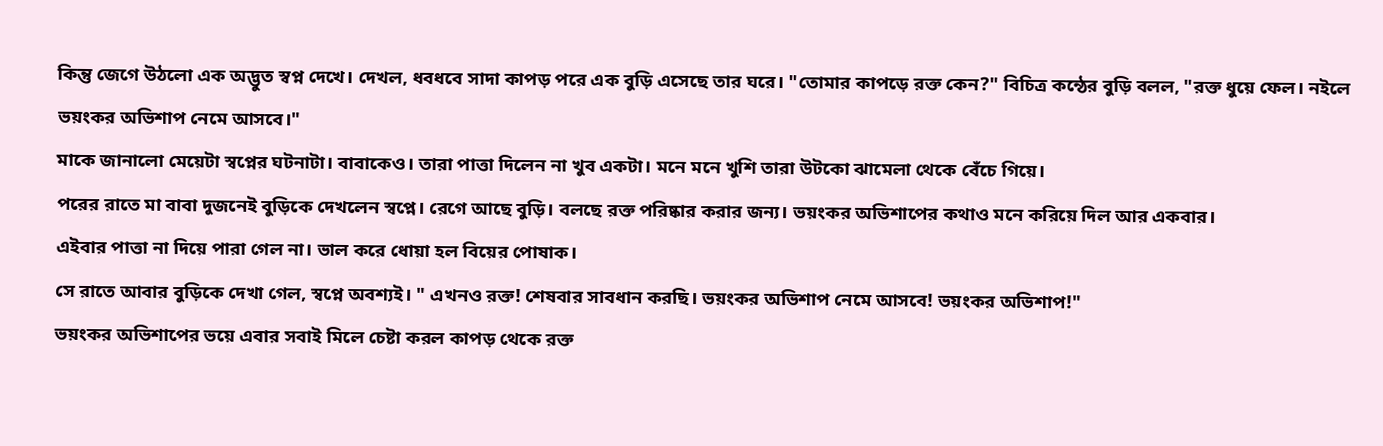কিন্তু জেগে উঠলো এক অদ্ভুত স্বপ্ন দেখে। দেখল, ধবধবে সাদা কাপড় পরে এক বুড়ি এসেছে তার ঘরে। "তোমার কাপড়ে রক্ত কেন?" বিচিত্র কন্ঠের বুড়ি বলল, "রক্ত ধুয়ে ফেল। নইলে ভয়ংকর অভিশাপ নেমে আসবে।"
মাকে জানালো মেয়েটা স্বপ্নের ঘটনাটা। বাবাকেও। তারা পাত্তা দিলেন না খুব একটা। মনে মনে খুশি তারা উটকো ঝামেলা থেকে বেঁচে গিয়ে।
পরের রাতে মা বাবা দুজনেই বুড়িকে দেখলেন স্বপ্নে। রেগে আছে বুড়ি। বলছে রক্ত পরিষ্কার করার জন্য। ভয়ংকর অভিশাপের কথাও মনে করিয়ে দিল আর একবার।
এইবার পাত্তা না দিয়ে পারা গেল না। ভাল করে ধোয়া হল বিয়ের পোষাক।
সে রাতে আবার বুড়িকে দেখা গেল, স্বপ্নে অবশ্যই। " এখনও রক্ত! শেষবার সাবধান করছি। ভয়ংকর অভিশাপ নেমে আসবে! ভয়ংকর অভিশাপ!"
ভয়ংকর অভিশাপের ভয়ে এবার সবাই মিলে চেষ্টা করল কাপড় থেকে রক্ত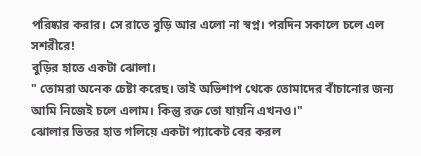পরিষ্কার করার। সে রাতে বুড়ি আর এলো না স্বপ্ন। পরদিন সকালে চলে এল সশরীরে!
বুড়ির হাতে একটা ঝোলা।
" তোমরা অনেক চেষ্টা করেছ। তাই অভিশাপ থেকে তোমাদের বাঁচানোর জন্য আমি নিজেই চলে এলাম। কিন্তু রক্ত তো যায়নি এখনও।"
ঝোলার ভিতর হাত গলিয়ে একটা প্যাকেট বের করল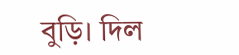বুড়ি। দিল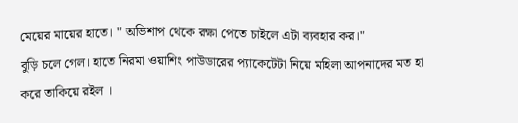মেয়ের মায়ের হাতে। " অভিশাপ থেকে রক্ষা পেতে চাইলে এটা ব্যবহার কর।"
বুড়ি চলে গেল। হাতে নিরমা ওয়াশিং পাউডারের প্যাকেটেটা নিয়ে মহিলা আপনাদের মত হা করে তাকিয়ে রইল ।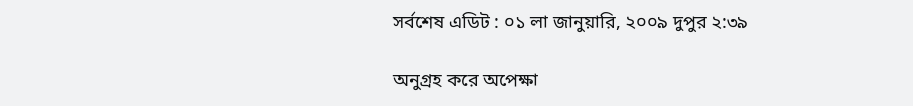সর্বশেষ এডিট : ০১ লা জানুয়ারি, ২০০৯ দুপুর ২:৩৯

অনুগ্রহ করে অপেক্ষা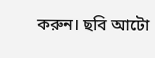করুন। ছবি আটো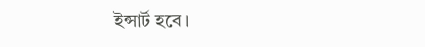ইন্সার্ট হবে।